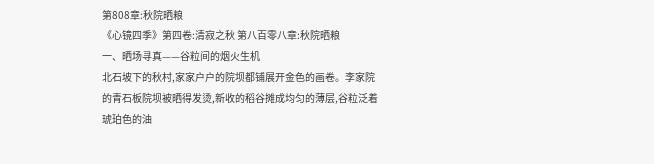第808章:秋院晒粮
《心镜四季》第四卷:清寂之秋 第八百零八章:秋院晒粮
一、晒场寻真——谷粒间的烟火生机
北石坡下的秋村,家家户户的院坝都铺展开金色的画卷。李家院的青石板院坝被晒得发烫,新收的稻谷摊成均匀的薄层,谷粒泛着琥珀色的油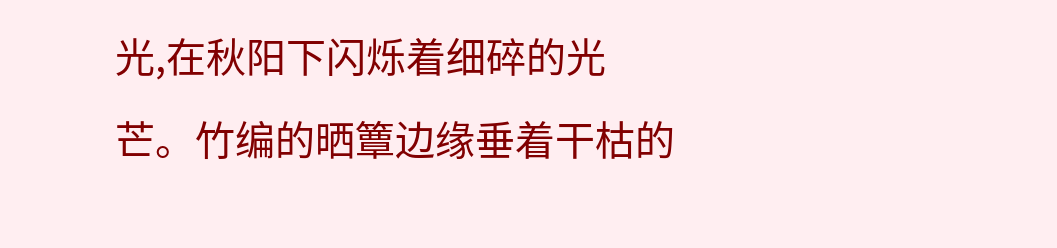光,在秋阳下闪烁着细碎的光芒。竹编的晒簟边缘垂着干枯的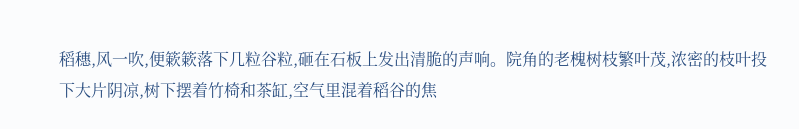稻穗,风一吹,便簌簌落下几粒谷粒,砸在石板上发出清脆的声响。院角的老槐树枝繁叶茂,浓密的枝叶投下大片阴凉,树下摆着竹椅和茶缸,空气里混着稻谷的焦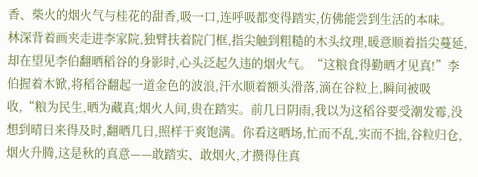香、柴火的烟火气与桂花的甜香,吸一口,连呼吸都变得踏实,仿佛能尝到生活的本味。
林深背着画夹走进李家院,独臂扶着院门框,指尖触到粗糙的木头纹理,暖意顺着指尖蔓延,却在望见李伯翻晒稻谷的身影时,心头泛起久违的烟火气。“这粮食得勤晒才见真!”李伯握着木锨,将稻谷翻起一道金色的波浪,汗水顺着额头滑落,滴在谷粒上,瞬间被吸收,“粮为民生,晒为藏真;烟火人间,贵在踏实。前几日阴雨,我以为这稻谷要受潮发霉,没想到晴日来得及时,翻晒几日,照样干爽饱满。你看这晒场,忙而不乱,实而不拙,谷粒归仓,烟火升腾,这是秋的真意——敢踏实、敢烟火,才攒得住真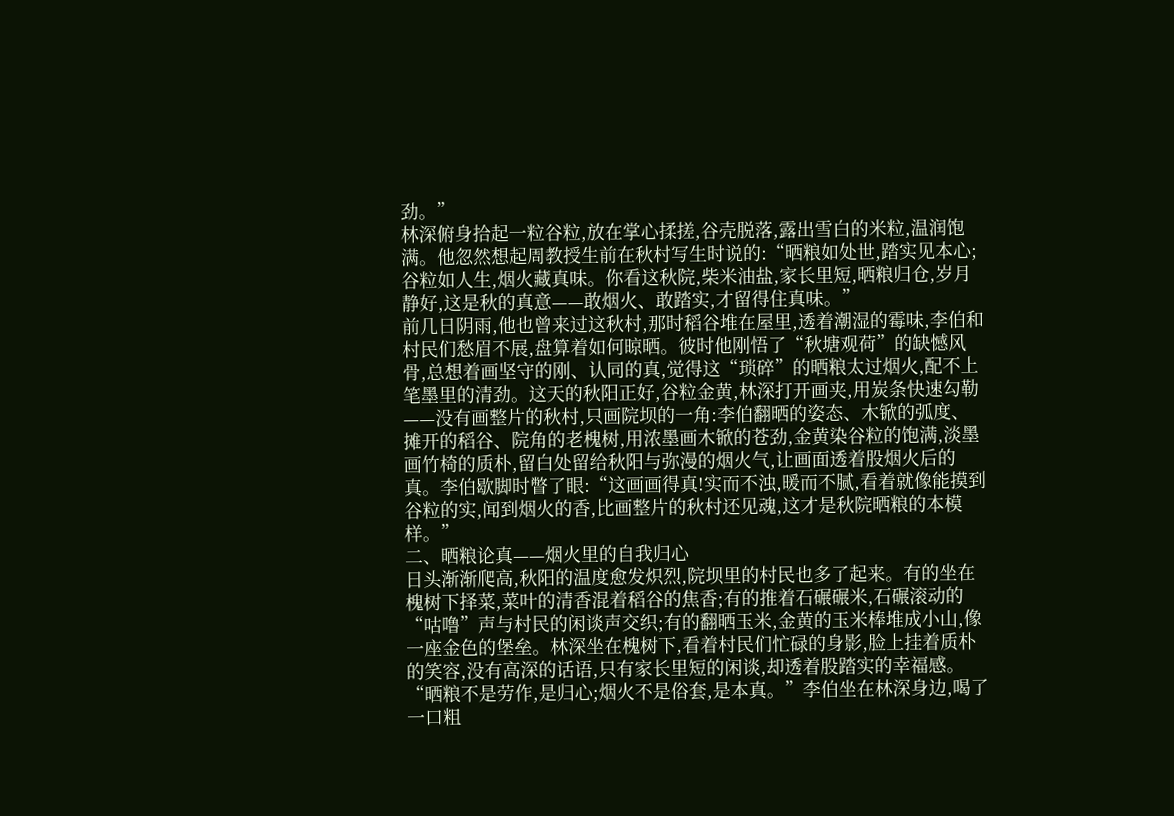劲。”
林深俯身拾起一粒谷粒,放在掌心揉搓,谷壳脱落,露出雪白的米粒,温润饱满。他忽然想起周教授生前在秋村写生时说的:“晒粮如处世,踏实见本心;谷粒如人生,烟火藏真味。你看这秋院,柴米油盐,家长里短,晒粮归仓,岁月静好,这是秋的真意——敢烟火、敢踏实,才留得住真味。”
前几日阴雨,他也曾来过这秋村,那时稻谷堆在屋里,透着潮湿的霉味,李伯和村民们愁眉不展,盘算着如何晾晒。彼时他刚悟了“秋塘观荷”的缺憾风骨,总想着画坚守的刚、认同的真,觉得这“琐碎”的晒粮太过烟火,配不上笔墨里的清劲。这天的秋阳正好,谷粒金黄,林深打开画夹,用炭条快速勾勒——没有画整片的秋村,只画院坝的一角:李伯翻晒的姿态、木锨的弧度、摊开的稻谷、院角的老槐树,用浓墨画木锨的苍劲,金黄染谷粒的饱满,淡墨画竹椅的质朴,留白处留给秋阳与弥漫的烟火气,让画面透着股烟火后的真。李伯歇脚时瞥了眼:“这画画得真!实而不浊,暖而不腻,看着就像能摸到谷粒的实,闻到烟火的香,比画整片的秋村还见魂,这才是秋院晒粮的本模样。”
二、晒粮论真——烟火里的自我归心
日头渐渐爬高,秋阳的温度愈发炽烈,院坝里的村民也多了起来。有的坐在槐树下择菜,菜叶的清香混着稻谷的焦香;有的推着石碾碾米,石碾滚动的“咕噜”声与村民的闲谈声交织;有的翻晒玉米,金黄的玉米棒堆成小山,像一座金色的堡垒。林深坐在槐树下,看着村民们忙碌的身影,脸上挂着质朴的笑容,没有高深的话语,只有家长里短的闲谈,却透着股踏实的幸福感。
“晒粮不是劳作,是归心;烟火不是俗套,是本真。”李伯坐在林深身边,喝了一口粗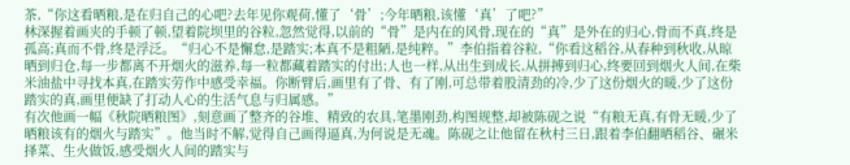茶,“你这看晒粮,是在归自己的心吧?去年见你观荷,懂了‘骨’;今年晒粮,该懂‘真’了吧?”
林深握着画夹的手顿了顿,望着院坝里的谷粒,忽然觉得,以前的“骨”是内在的风骨,现在的“真”是外在的归心,骨而不真,终是孤高;真而不骨,终是浮泛。“归心不是懈怠,是踏实;本真不是粗陋,是纯粹。”李伯指着谷粒,“你看这稻谷,从春种到秋收,从晾晒到归仓,每一步都离不开烟火的滋养,每一粒都藏着踏实的付出;人也一样,从出生到成长,从拼搏到归心,终要回到烟火人间,在柴米油盐中寻找本真,在踏实劳作中感受幸福。你断臂后,画里有了骨、有了刚,可总带着股清劲的冷,少了这份烟火的暖,少了这份踏实的真,画里便缺了打动人心的生活气息与归属感。”
有次他画一幅《秋院晒粮图》,刻意画了整齐的谷堆、精致的农具,笔墨刚劲,构图规整,却被陈砚之说“有粮无真,有骨无暖,少了晒粮该有的烟火与踏实”。他当时不解,觉得自己画得逼真,为何说是无魂。陈砚之让他留在秋村三日,跟着李伯翻晒稻谷、碾米择菜、生火做饭,感受烟火人间的踏实与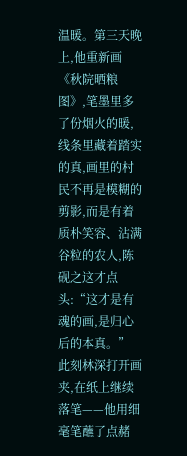温暖。第三天晚上,他重新画《秋院晒粮图》,笔墨里多了份烟火的暖,线条里藏着踏实的真,画里的村民不再是模糊的剪影,而是有着质朴笑容、沾满谷粒的农人,陈砚之这才点头:“这才是有魂的画,是归心后的本真。”
此刻林深打开画夹,在纸上继续落笔——他用细毫笔蘸了点赭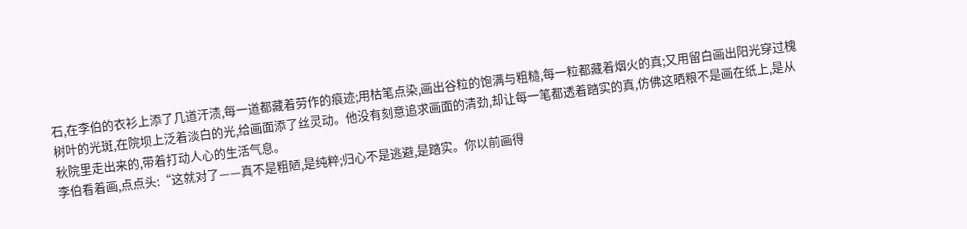石,在李伯的衣衫上添了几道汗渍,每一道都藏着劳作的痕迹;用枯笔点染,画出谷粒的饱满与粗糙,每一粒都藏着烟火的真;又用留白画出阳光穿过槐树叶的光斑,在院坝上泛着淡白的光,给画面添了丝灵动。他没有刻意追求画面的清劲,却让每一笔都透着踏实的真,仿佛这晒粮不是画在纸上,是从秋院里走出来的,带着打动人心的生活气息。
李伯看着画,点点头:“这就对了——真不是粗陋,是纯粹;归心不是逃避,是踏实。你以前画得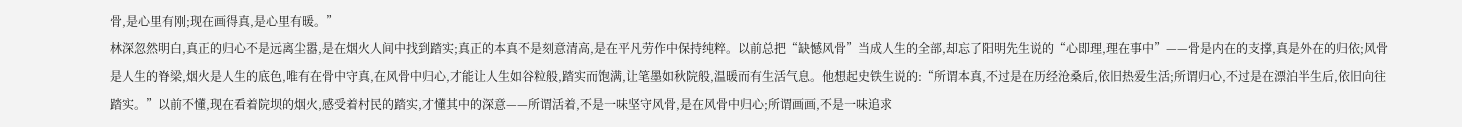骨,是心里有刚;现在画得真,是心里有暖。”
林深忽然明白,真正的归心不是远离尘嚣,是在烟火人间中找到踏实;真正的本真不是刻意清高,是在平凡劳作中保持纯粹。以前总把“缺憾风骨”当成人生的全部,却忘了阳明先生说的“心即理,理在事中”——骨是内在的支撑,真是外在的归依;风骨是人生的脊梁,烟火是人生的底色,唯有在骨中守真,在风骨中归心,才能让人生如谷粒般,踏实而饱满,让笔墨如秋院般,温暖而有生活气息。他想起史铁生说的:“所谓本真,不过是在历经沧桑后,依旧热爱生活;所谓归心,不过是在漂泊半生后,依旧向往踏实。”以前不懂,现在看着院坝的烟火,感受着村民的踏实,才懂其中的深意——所谓活着,不是一味坚守风骨,是在风骨中归心;所谓画画,不是一味追求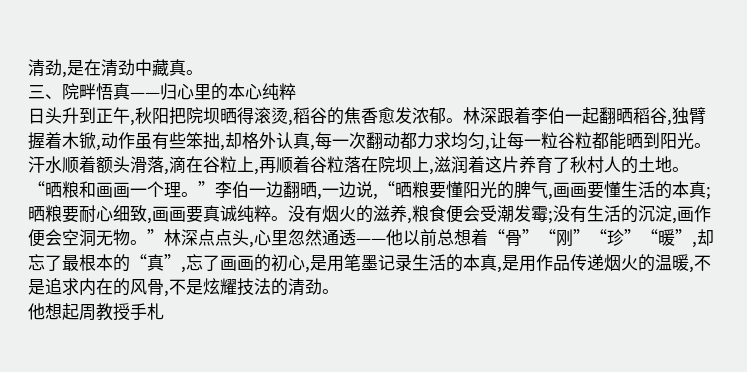清劲,是在清劲中藏真。
三、院畔悟真——归心里的本心纯粹
日头升到正午,秋阳把院坝晒得滚烫,稻谷的焦香愈发浓郁。林深跟着李伯一起翻晒稻谷,独臂握着木锨,动作虽有些笨拙,却格外认真,每一次翻动都力求均匀,让每一粒谷粒都能晒到阳光。汗水顺着额头滑落,滴在谷粒上,再顺着谷粒落在院坝上,滋润着这片养育了秋村人的土地。
“晒粮和画画一个理。”李伯一边翻晒,一边说,“晒粮要懂阳光的脾气,画画要懂生活的本真;晒粮要耐心细致,画画要真诚纯粹。没有烟火的滋养,粮食便会受潮发霉;没有生活的沉淀,画作便会空洞无物。”林深点点头,心里忽然通透——他以前总想着“骨”“刚”“珍”“暖”,却忘了最根本的“真”,忘了画画的初心,是用笔墨记录生活的本真,是用作品传递烟火的温暖,不是追求内在的风骨,不是炫耀技法的清劲。
他想起周教授手札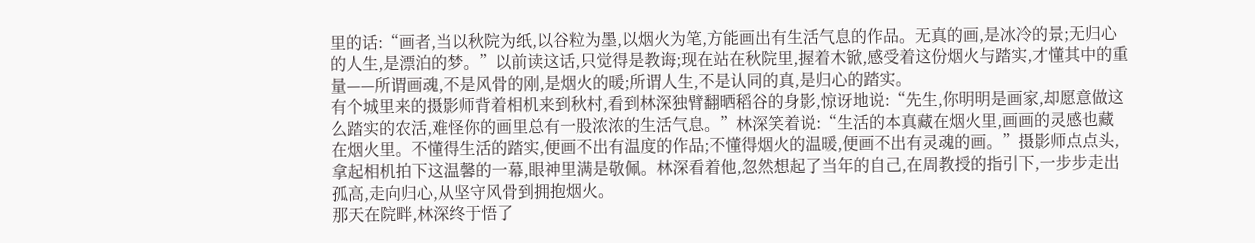里的话:“画者,当以秋院为纸,以谷粒为墨,以烟火为笔,方能画出有生活气息的作品。无真的画,是冰冷的景;无归心的人生,是漂泊的梦。”以前读这话,只觉得是教诲;现在站在秋院里,握着木锨,感受着这份烟火与踏实,才懂其中的重量——所谓画魂,不是风骨的刚,是烟火的暖;所谓人生,不是认同的真,是归心的踏实。
有个城里来的摄影师背着相机来到秋村,看到林深独臂翻晒稻谷的身影,惊讶地说:“先生,你明明是画家,却愿意做这么踏实的农活,难怪你的画里总有一股浓浓的生活气息。”林深笑着说:“生活的本真藏在烟火里,画画的灵感也藏在烟火里。不懂得生活的踏实,便画不出有温度的作品;不懂得烟火的温暖,便画不出有灵魂的画。”摄影师点点头,拿起相机拍下这温馨的一幕,眼神里满是敬佩。林深看着他,忽然想起了当年的自己,在周教授的指引下,一步步走出孤高,走向归心,从坚守风骨到拥抱烟火。
那天在院畔,林深终于悟了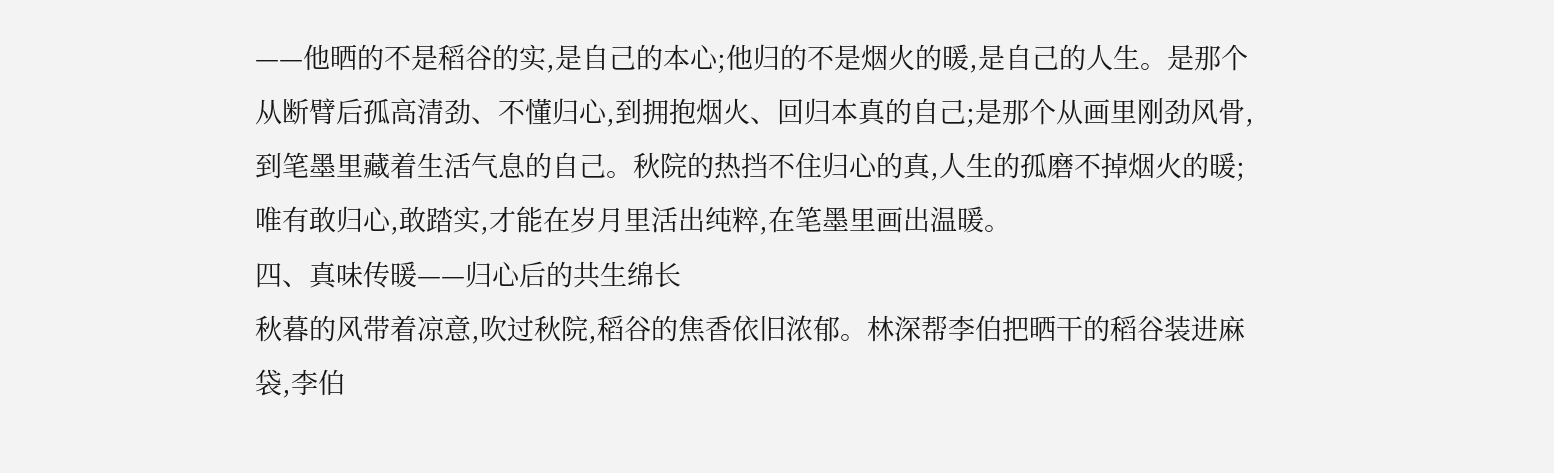——他晒的不是稻谷的实,是自己的本心;他归的不是烟火的暖,是自己的人生。是那个从断臂后孤高清劲、不懂归心,到拥抱烟火、回归本真的自己;是那个从画里刚劲风骨,到笔墨里藏着生活气息的自己。秋院的热挡不住归心的真,人生的孤磨不掉烟火的暖;唯有敢归心,敢踏实,才能在岁月里活出纯粹,在笔墨里画出温暖。
四、真味传暖——归心后的共生绵长
秋暮的风带着凉意,吹过秋院,稻谷的焦香依旧浓郁。林深帮李伯把晒干的稻谷装进麻袋,李伯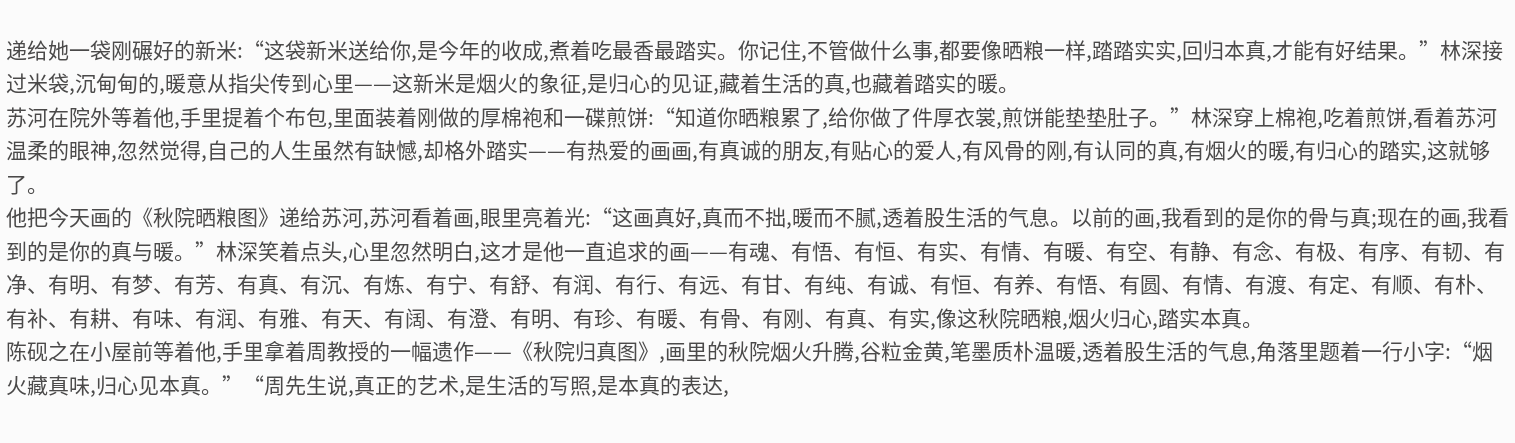递给她一袋刚碾好的新米:“这袋新米送给你,是今年的收成,煮着吃最香最踏实。你记住,不管做什么事,都要像晒粮一样,踏踏实实,回归本真,才能有好结果。”林深接过米袋,沉甸甸的,暖意从指尖传到心里——这新米是烟火的象征,是归心的见证,藏着生活的真,也藏着踏实的暖。
苏河在院外等着他,手里提着个布包,里面装着刚做的厚棉袍和一碟煎饼:“知道你晒粮累了,给你做了件厚衣裳,煎饼能垫垫肚子。”林深穿上棉袍,吃着煎饼,看着苏河温柔的眼神,忽然觉得,自己的人生虽然有缺憾,却格外踏实——有热爱的画画,有真诚的朋友,有贴心的爱人,有风骨的刚,有认同的真,有烟火的暖,有归心的踏实,这就够了。
他把今天画的《秋院晒粮图》递给苏河,苏河看着画,眼里亮着光:“这画真好,真而不拙,暖而不腻,透着股生活的气息。以前的画,我看到的是你的骨与真;现在的画,我看到的是你的真与暖。”林深笑着点头,心里忽然明白,这才是他一直追求的画——有魂、有悟、有恒、有实、有情、有暖、有空、有静、有念、有极、有序、有韧、有净、有明、有梦、有芳、有真、有沉、有炼、有宁、有舒、有润、有行、有远、有甘、有纯、有诚、有恒、有养、有悟、有圆、有情、有渡、有定、有顺、有朴、有补、有耕、有味、有润、有雅、有天、有阔、有澄、有明、有珍、有暖、有骨、有刚、有真、有实,像这秋院晒粮,烟火归心,踏实本真。
陈砚之在小屋前等着他,手里拿着周教授的一幅遗作——《秋院归真图》,画里的秋院烟火升腾,谷粒金黄,笔墨质朴温暖,透着股生活的气息,角落里题着一行小字:“烟火藏真味,归心见本真。”“周先生说,真正的艺术,是生活的写照,是本真的表达,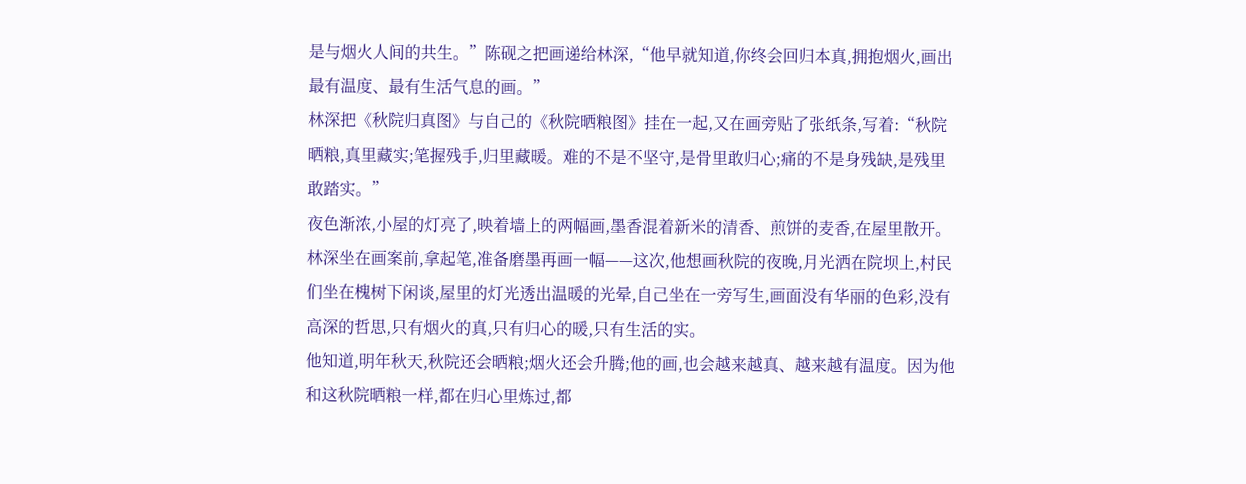是与烟火人间的共生。”陈砚之把画递给林深,“他早就知道,你终会回归本真,拥抱烟火,画出最有温度、最有生活气息的画。”
林深把《秋院归真图》与自己的《秋院晒粮图》挂在一起,又在画旁贴了张纸条,写着:“秋院晒粮,真里藏实;笔握残手,归里藏暖。难的不是不坚守,是骨里敢归心;痛的不是身残缺,是残里敢踏实。”
夜色渐浓,小屋的灯亮了,映着墙上的两幅画,墨香混着新米的清香、煎饼的麦香,在屋里散开。林深坐在画案前,拿起笔,准备磨墨再画一幅——这次,他想画秋院的夜晚,月光洒在院坝上,村民们坐在槐树下闲谈,屋里的灯光透出温暖的光晕,自己坐在一旁写生,画面没有华丽的色彩,没有高深的哲思,只有烟火的真,只有归心的暖,只有生活的实。
他知道,明年秋天,秋院还会晒粮;烟火还会升腾;他的画,也会越来越真、越来越有温度。因为他和这秋院晒粮一样,都在归心里炼过,都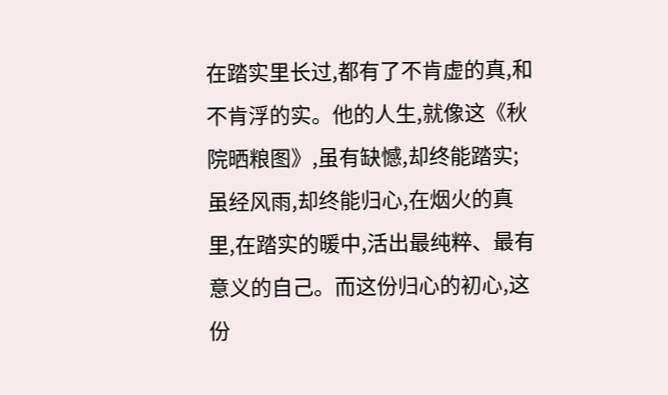在踏实里长过,都有了不肯虚的真,和不肯浮的实。他的人生,就像这《秋院晒粮图》,虽有缺憾,却终能踏实;虽经风雨,却终能归心,在烟火的真里,在踏实的暖中,活出最纯粹、最有意义的自己。而这份归心的初心,这份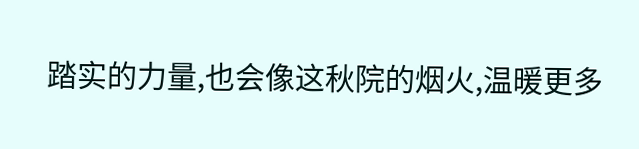踏实的力量,也会像这秋院的烟火,温暖更多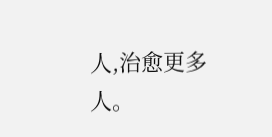人,治愈更多人。